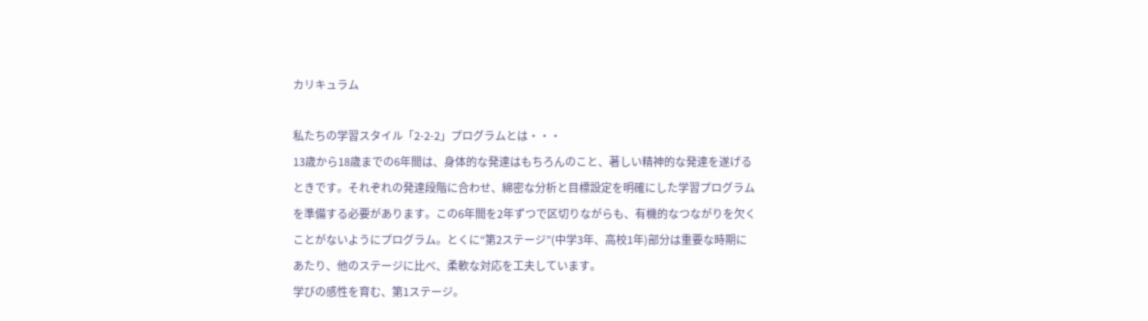カリキュラム

私たちの学習スタイル「2-2-2」プログラムとは・・・
13歳から18歳までの6年間は、身体的な発達はもちろんのこと、著しい精神的な発達を遂げるときです。それぞれの発達段階に合わせ、綿密な分析と目標設定を明確にした学習プログラムを準備する必要があります。この6年間を2年ずつで区切りながらも、有機的なつながりを欠くことがないようにプログラム。とくに“第2ステージ”(中学3年、高校1年)部分は重要な時期にあたり、他のステージに比べ、柔軟な対応を工夫しています。
学びの感性を育む、第1ステージ。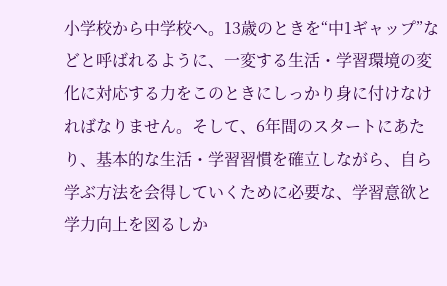小学校から中学校へ。13歳のときを“中1ギャップ”などと呼ばれるように、一変する生活・学習環境の変化に対応する力をこのときにしっかり身に付けなければなりません。そして、6年間のスタートにあたり、基本的な生活・学習習慣を確立しながら、自ら学ぶ方法を会得していくために必要な、学習意欲と学力向上を図るしか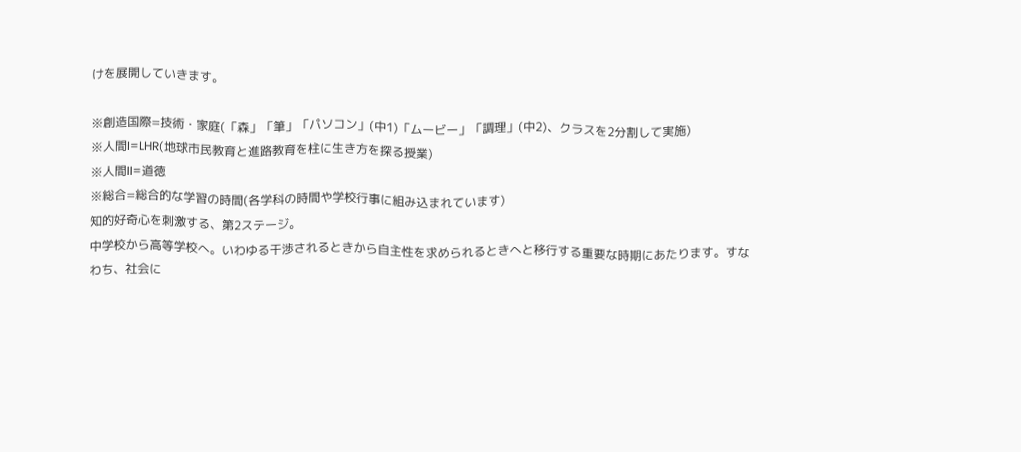けを展開していきます。

※創造国際=技術・家庭(「森」「筆」「パソコン」(中1)「ムービー」「調理」(中2)、クラスを2分割して実施)
※人間I=LHR(地球市民教育と進路教育を柱に生き方を探る授業)
※人間II=道徳
※総合=総合的な学習の時間(各学科の時間や学校行事に組み込まれています)
知的好奇心を刺激する、第2ステージ。
中学校から高等学校へ。いわゆる干渉されるときから自主性を求められるときへと移行する重要な時期にあたります。すなわち、社会に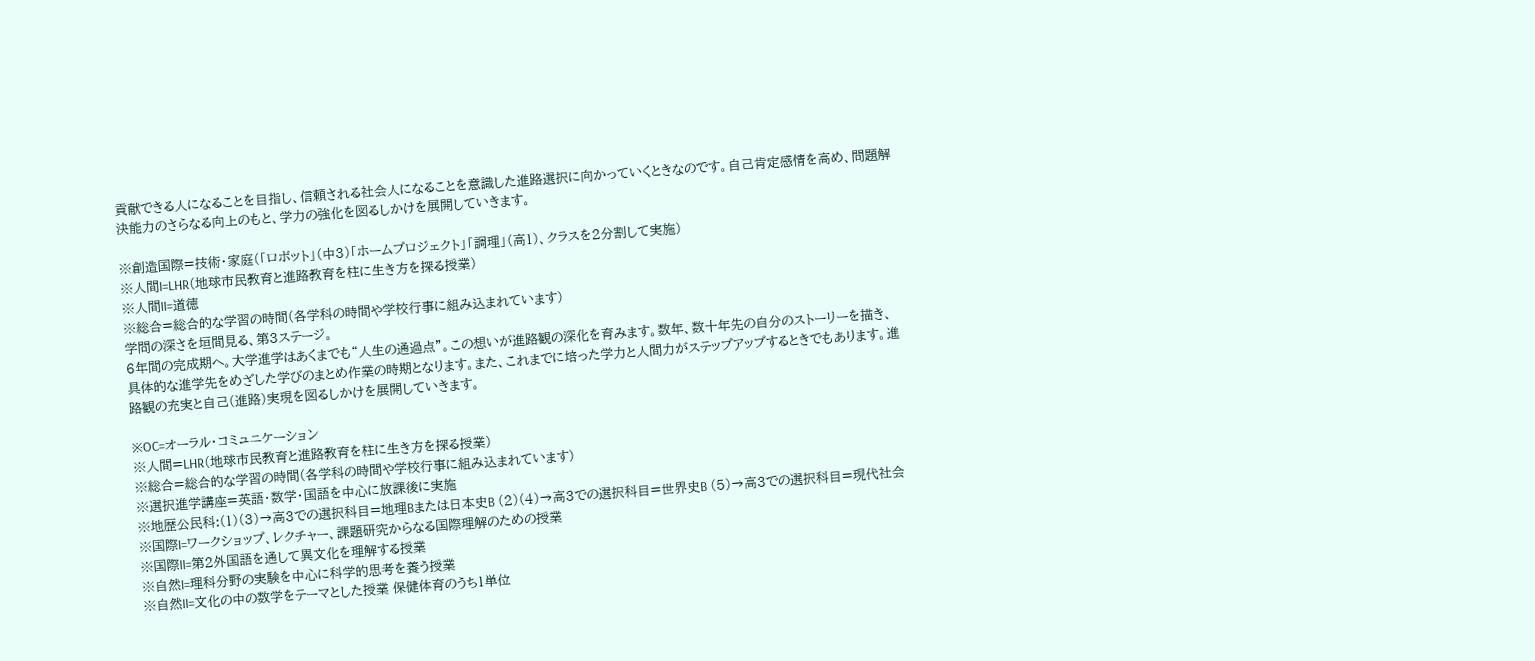貢献できる人になることを目指し、信頼される社会人になることを意識した進路選択に向かっていくときなのです。自己肯定感情を高め、問題解決能力のさらなる向上のもと、学力の強化を図るしかけを展開していきます。

※創造国際=技術・家庭(「ロボット」(中3)「ホームプロジェクト」「調理」(高1)、クラスを2分割して実施)
※人間I=LHR(地球市民教育と進路教育を柱に生き方を探る授業)
※人間II=道徳
※総合=総合的な学習の時間(各学科の時間や学校行事に組み込まれています)
学問の深さを垣間見る、第3ステージ。
6年間の完成期へ。大学進学はあくまでも“人生の通過点”。この想いが進路観の深化を育みます。数年、数十年先の自分のストーリーを描き、具体的な進学先をめざした学びのまとめ作業の時期となります。また、これまでに培った学力と人間力がステップアップするときでもあります。進路観の充実と自己(進路)実現を図るしかけを展開していきます。

※OC=オーラル・コミュニケーション
※人間=LHR(地球市民教育と進路教育を柱に生き方を探る授業)
※総合=総合的な学習の時間(各学科の時間や学校行事に組み込まれています)
※選択進学講座=英語・数学・国語を中心に放課後に実施
※地歴公民科:(1)(3)→高3での選択科目=地理Bまたは日本史B (2)(4)→高3での選択科目=世界史B (5)→高3での選択科目=現代社会
※国際I=ワークショップ、レクチャー、課題研究からなる国際理解のための授業
※国際II=第2外国語を通して異文化を理解する授業
※自然I=理科分野の実験を中心に科学的思考を養う授業
※自然II=文化の中の数学をテーマとした授業 保健体育のうち1単位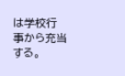は学校行事から充当する。